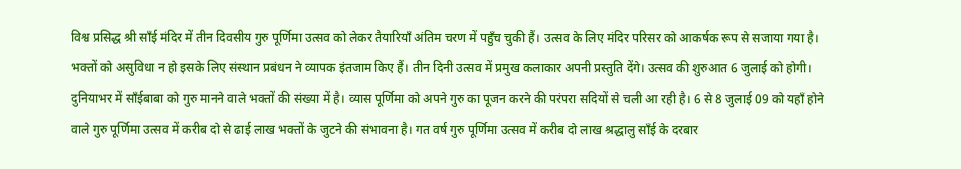विश्व प्रसिद्ध श्री साँई मंदिर में तीन दिवसीय गुरु पूर्णिमा उत्सव को लेकर तैयारियाँ अंतिम चरण में पहुँच चुकी हैं। उत्सव के लिए मंदिर परिसर को आकर्षक रूप से सजाया गया है। भक्तों को असुविधा न हो इसके लिए संस्थान प्रबंधन ने व्यापक इंतजाम किए हैं। तीन दिनी उत्सव में प्रमुख कलाकार अपनी प्रस्तुति देंगे। उत्सव की शुरुआत 6 जुलाई को होगी। दुनियाभर में साँईबाबा को गुरु मानने वाले भक्तों की संख्या में है। व्यास पूर्णिमा को अपने गुरु का पूजन करने की परंपरा सदियों से चली आ रही है। 6 से 8 जुलाई 09 को यहाँ होने वाले गुरु पूर्णिमा उत्सव में करीब दो से ढाई लाख भक्तों के जुटने की संभावना है। गत वर्ष गुरु पूर्णिमा उत्सव में करीब दो लाख श्रद्धालु साँई के दरबार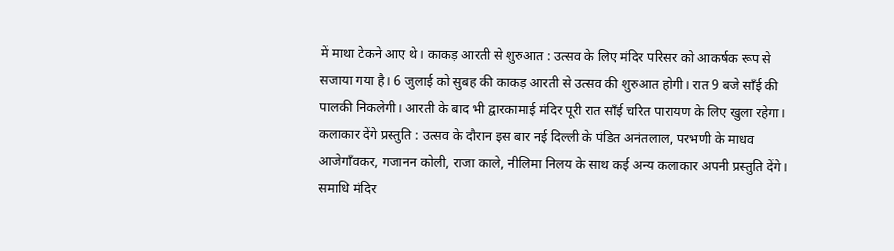में माथा टेकने आए थे। काकड़ आरती से शुरुआत : उत्सव के लिए मंदिर परिसर को आकर्षक रूप से सजाया गया है। 6 जुलाई को सुबह की काकड़ आरती से उत्सव की शुरुआत होगी। रात 9 बजे साँई की पालकी निकलेगी। आरती के बाद भी द्वारकामाई मंदिर पूरी रात साँई चरित पारायण के लिए खुला रहेगा। कलाकार देंगे प्रस्तुति : उत्सव के दौरान इस बार नई दिल्ली के पंडित अनंतलाल, परभणी के माधव आजेगाँवकर, गजानन कोली, राजा काले, नीलिमा निलय के साथ कई अन्य कलाकार अपनी प्रस्तुति देंगे। समाधि मंदिर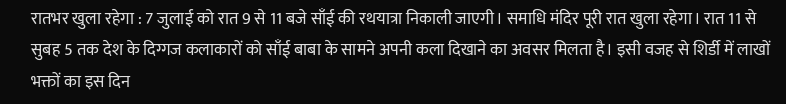रातभर खुला रहेगा : 7 जुलाई को रात 9 से 11 बजे साँई की रथयात्रा निकाली जाएगी। समाधि मंदिर पूरी रात खुला रहेगा। रात 11 से सुबह 5 तक देश के दिग्गज कलाकारों को साँई बाबा के सामने अपनी कला दिखाने का अवसर मिलता है। इसी वजह से शिर्डी में लाखों भक्तों का इस दिन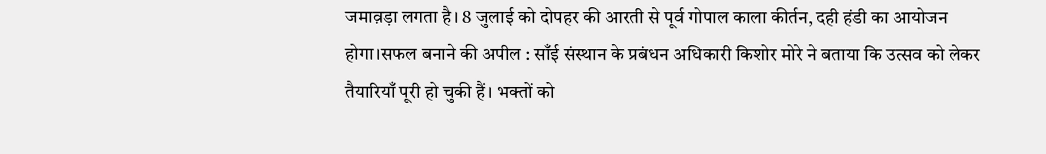जमाव़ड़ा लगता है। 8 जुलाई को दोपहर की आरती से पूर्व गोपाल काला कीर्तन, दही हंडी का आयोजन होगा।सफल बनाने की अपील : साँई संस्थान के प्रबंधन अधिकारी किशोर मोरे ने बताया कि उत्सव को लेकर तैयारियाँ पूरी हो चुकी हैं। भक्तों को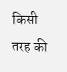किसी तरह की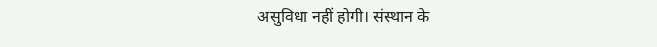असुविधा नहीं होगी। संस्थान के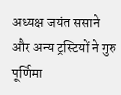अध्यक्ष जयंत ससाने और अन्य ट्रस्टियों ने गुरु पूर्णिमा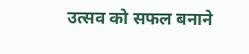उत्सव को सफल बनाने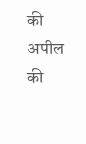की अपील की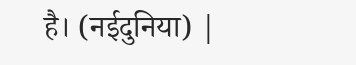है। (नईदुनिया) |